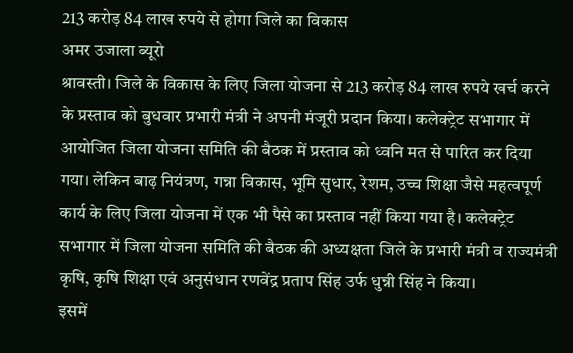213 करोड़ 84 लाख रुपये से होगा जिले का विकास
अमर उजाला ब्यूरो
श्रावस्ती। जिले के विकास के लिए जिला योजना से 213 करोड़ 84 लाख रुपये खर्च करने के प्रस्ताव को बुधवार प्रभारी मंत्री ने अपनी मंजूरी प्रदान किया। कलेक्ट्रेट सभागार में आयोजित जिला योजना समिति की बैठक में प्रस्ताव को ध्वनि मत से पारित कर दिया गया। लेकिन बाढ़ नियंत्रण, गन्ना विकास, भूमि सुधार, रेशम, उच्च शिक्षा जैसे महत्वपूर्ण कार्य के लिए जिला योजना में एक भी पैसे का प्रस्ताव नहीं किया गया है। कलेक्ट्रेट सभागार में जिला योजना समिति की बैठक की अध्यक्षता जिले के प्रभारी मंत्री व राज्यमंत्री कृषि, कृषि शिक्षा एवं अनुसंधान रणवेंद्र प्रताप सिंह उर्फ धुन्नी सिंह ने किया।
इसमें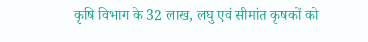कृषि विभाग के 32 लाख, लघु एवं सीमांत कृषकों को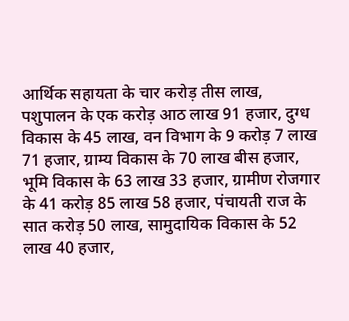आर्थिक सहायता के चार करोड़ तीस लाख, पशुपालन के एक करोड़ आठ लाख 91 हजार, दुग्ध विकास के 45 लाख, वन विभाग के 9 करोड़ 7 लाख 71 हजार, ग्राम्य विकास के 70 लाख बीस हजार, भूमि विकास के 63 लाख 33 हजार, ग्रामीण रोजगार के 41 करोड़ 85 लाख 58 हजार, पंचायती राज के सात करोड़ 50 लाख, सामुदायिक विकास के 52 लाख 40 हजार,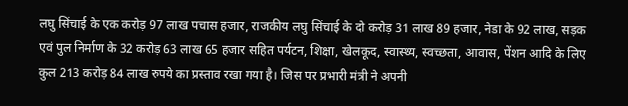लघु सिंचाई के एक करोड़ 97 लाख पचास हजार, राजकीय लघु सिंचाई के दो करोड़ 31 लाख 89 हजार, नेडा के 92 लाख, सड़क एवं पुल निर्माण के 32 करोड़ 63 लाख 65 हजार सहित पर्यटन, शिक्षा, खेलकूद, स्वास्थ्य, स्वच्छता, आवास, पेंशन आदि के लिए कुल 213 करोड़ 84 लाख रुपये का प्रस्ताव रखा गया है। जिस पर प्रभारी मंत्री ने अपनी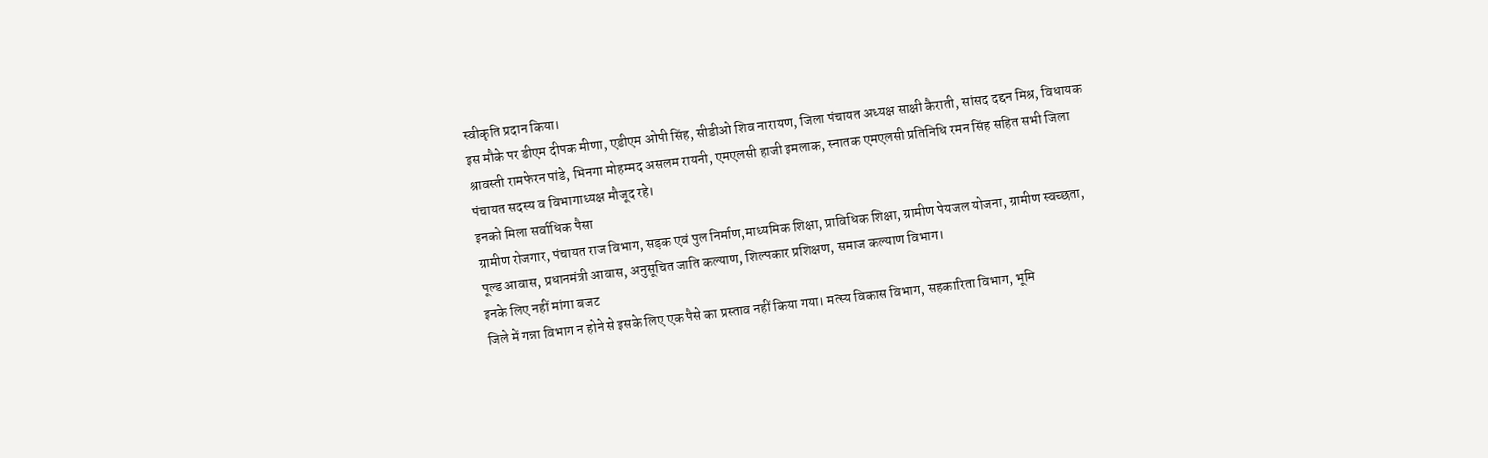स्वीकृति प्रदान किया।
इस मौके पर डीएम दीपक मीणा, एडीएम ओपी सिंह, सीडीओ शिव नारायण, जिला पंचायत अध्यक्ष साक्षी कैराती, सांसद दद्दन मिश्र, विधायक श्रावस्ती रामफेरन पांडे, भिनगा मोहम्मद असलम रायनी, एमएलसी हाजी इमलाक, स्नातक एमएलसी प्रतिनिधि रमन सिंह सहित सभी जिला पंचायत सदस्य व विभागाध्यक्ष मौजूद रहे।
इनको मिला सर्वाधिक पैसा
ग्रामीण रोजगार, पंचायत राज विभाग, सड़क एवं पुल निर्माण,माध्यमिक शिक्षा, प्राविधिक शिक्षा, ग्रामीण पेयजल योजना, ग्रामीण स्वच्छता, पूल्ड आवास, प्रधानमंत्री आवास, अनुसूचित जाति कल्याण, शिल्पकार प्रशिक्षण, समाज कल्याण विभाग।
इनके लिए नहीं मांगा बजट
जिले में गन्ना विभाग न होने से इसके लिए एक पैसे का प्रस्ताव नहीं किया गया। मत्स्य विकास विभाग, सहकारिता विभाग, भूमि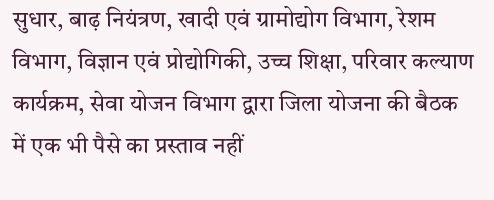सुधार, बाढ़ नियंत्रण, खादी एवं ग्रामोद्योग विभाग, रेशम विभाग, विज्ञान एवं प्रोद्योगिकी, उच्च शिक्षा, परिवार कल्याण कार्यक्रम, सेवा योजन विभाग द्वारा जिला योजना की बैठक में एक भी पैसे का प्रस्ताव नहीं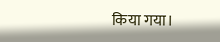किया गया।